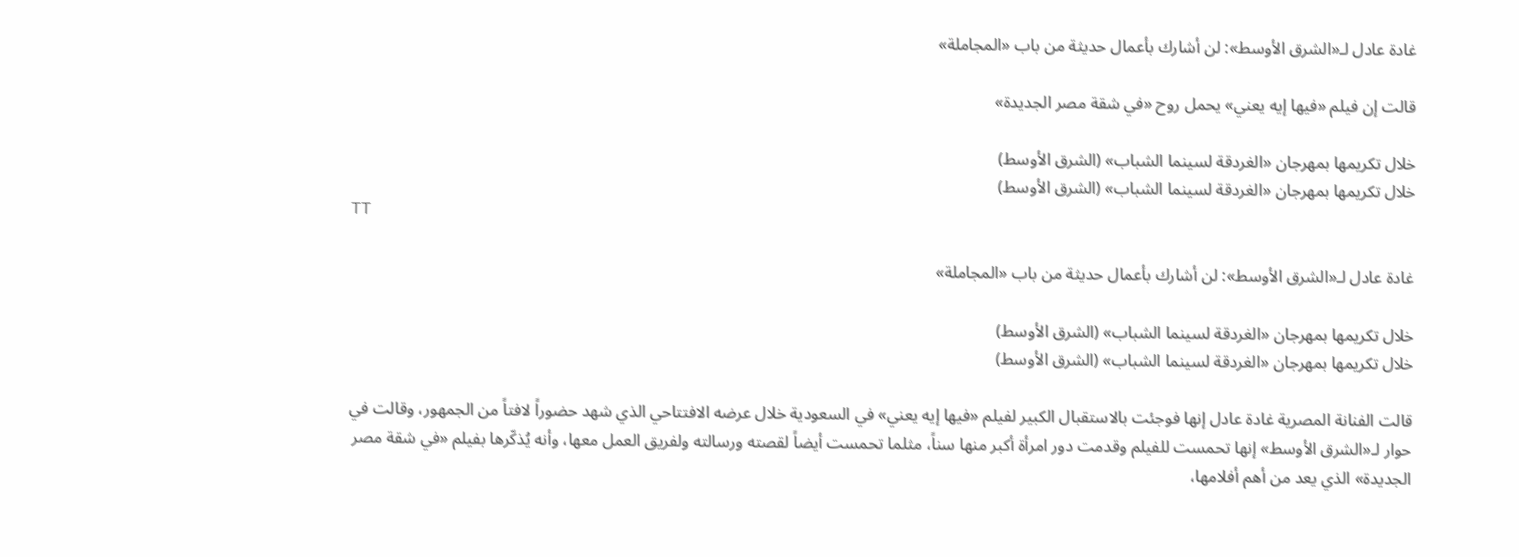غادة عادل لـ«الشرق الأوسط»: لن أشارك بأعمال حديثة من باب «المجاملة»

قالت إن فيلم «فيها إيه يعني» يحمل روح «في شقة مصر الجديدة»

خلال تكريمها بمهرجان «الغردقة لسينما الشباب» (الشرق الأوسط)
خلال تكريمها بمهرجان «الغردقة لسينما الشباب» (الشرق الأوسط)
TT

غادة عادل لـ«الشرق الأوسط»: لن أشارك بأعمال حديثة من باب «المجاملة»

خلال تكريمها بمهرجان «الغردقة لسينما الشباب» (الشرق الأوسط)
خلال تكريمها بمهرجان «الغردقة لسينما الشباب» (الشرق الأوسط)

قالت الفنانة المصرية غادة عادل إنها فوجئت بالاستقبال الكبير لفيلم «فيها إيه يعني» في السعودية خلال عرضه الافتتاحي الذي شهد حضوراً لافتاً من الجمهور، وقالت في حوار لـ«الشرق الأوسط» إنها تحمست للفيلم وقدمت دور امرأة أكبر منها سناً، مثلما تحمست أيضاً لقصته ورسالته ولفريق العمل معها، وأنه يُذكّرها بفيلم «في شقة مصر الجديدة» الذي يعد من أهم أفلامها،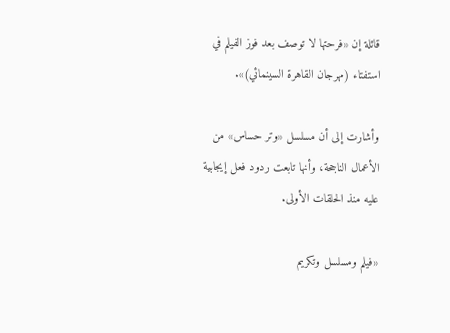قائلة إن «فرحتها لا توصف بعد فوز الفيلم في استفتاء (مهرجان القاهرة السينمائي)».

وأشارت إلى أن مسلسل «وتر حساس» من الأعمال الناجحة، وأنها تابعت ردود فعل إيجابية عليه منذ الحلقات الأولى.

«فيلم ومسلسل وتكريم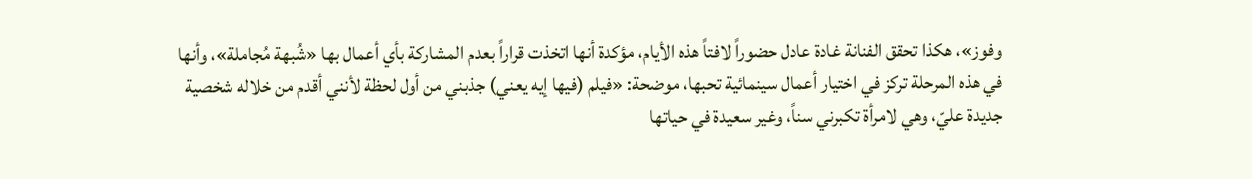وفوز»، هكذا تحقق الفنانة غادة عادل حضوراً لافتاً هذه الأيام، مؤكدة أنها اتخذت قراراً بعدم المشاركة بأي أعمال بها «شُبهة مُجاملة»، وأنها في هذه المرحلة تركز في اختيار أعمال سينمائية تحبها، موضحة: «فيلم (فيها إيه يعني) جذبني من أول لحظة لأنني أقدم من خلاله شخصية جديدة عليّ، وهي لامرأة تكبرني سناً، وغير سعيدة في حياتها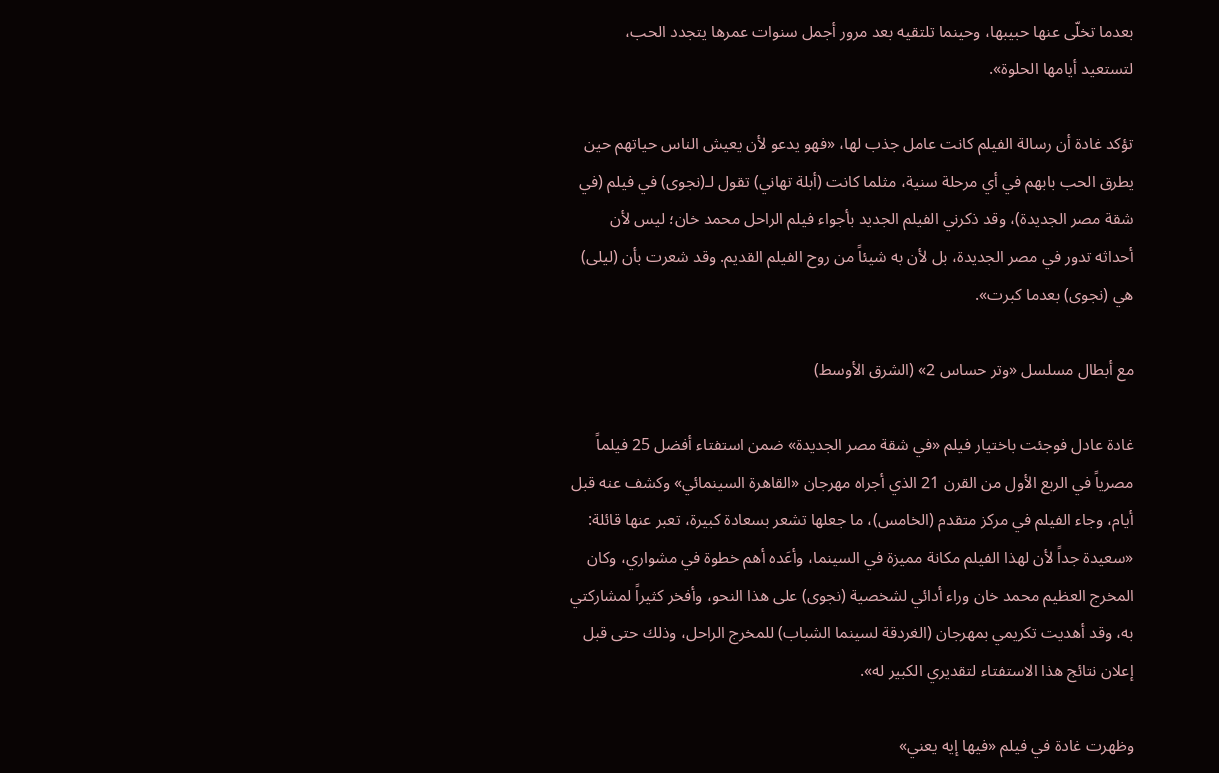بعدما تخلّى عنها حبيبها، وحينما تلتقيه بعد مرور أجمل سنوات عمرها يتجدد الحب، لتستعيد أيامها الحلوة».

تؤكد غادة أن رسالة الفيلم كانت عامل جذب لها، «فهو يدعو لأن يعيش الناس حياتهم حين يطرق الحب بابهم في أي مرحلة سنية، مثلما كانت (أبلة تهاني) تقول لـ(نجوى) في فيلم (في شقة مصر الجديدة)، وقد ذكرني الفيلم الجديد بأجواء فيلم الراحل محمد خان؛ ليس لأن أحداثه تدور في مصر الجديدة، بل لأن به شيئاً من روح الفيلم القديم. وقد شعرت بأن (ليلى) هي (نجوى) بعدما كبرت».

مع أبطال مسلسل «وتر حساس 2» (الشرق الأوسط)

غادة عادل فوجئت باختيار فيلم «في شقة مصر الجديدة» ضمن استفتاء أفضل 25 فيلماً مصرياً في الربع الأول من القرن 21 الذي أجراه مهرجان «القاهرة السينمائي» وكشف عنه قبل أيام، وجاء الفيلم في مركز متقدم (الخامس)، ما جعلها تشعر بسعادة كبيرة، تعبر عنها قائلة: «سعيدة جداً لأن لهذا الفيلم مكانة مميزة في السينما، وأعَده أهم خطوة في مشواري، وكان المخرج العظيم محمد خان وراء أدائي لشخصية (نجوى) على هذا النحو، وأفخر كثيراً لمشاركتي به، وقد أهديت تكريمي بمهرجان (الغردقة لسينما الشباب) للمخرج الراحل، وذلك حتى قبل إعلان نتائج هذا الاستفتاء لتقديري الكبير له».

وظهرت غادة في فيلم «فيها إيه يعني»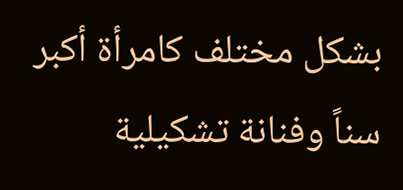بشكل مختلف كامرأة أكبر سناً وفنانة تشكيلية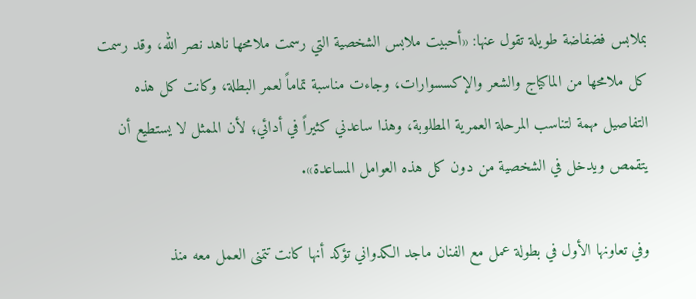بملابس فضفاضة طويلة تقول عنها: «أحبيت ملابس الشخصية التي رسمت ملامحها ناهد نصر الله، وقد رسمت كل ملامحها من الماكياج والشعر والإكسسوارات، وجاءت مناسبة تماماً لعمر البطلة، وكانت كل هذه التفاصيل مهمة لتناسب المرحلة العمرية المطلوبة، وهذا ساعدني كثيراً في أدائي؛ لأن الممثل لا يستطيع أن يتقمص ويدخل في الشخصية من دون كل هذه العوامل المساعدة».

وفي تعاونها الأول في بطولة عمل مع الفنان ماجد الكدواني تؤكد أنها كانت تتمنى العمل معه منذ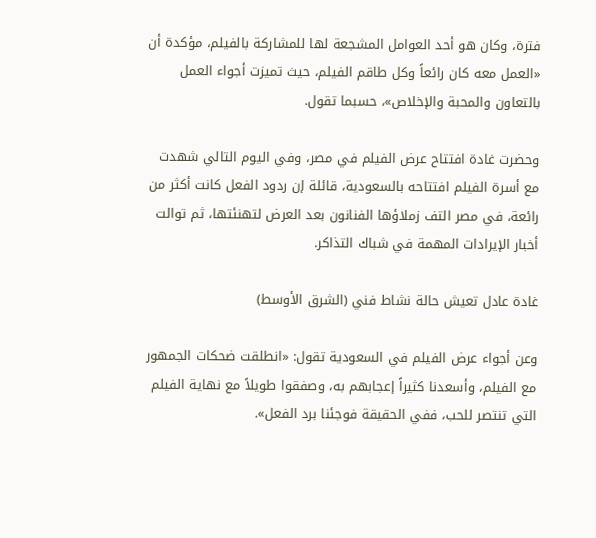فترة، وكان هو أحد العوامل المشجعة لها للمشاركة بالفيلم، مؤكدة أن «العمل معه كان رائعاً وكل طاقم الفيلم، حيث تميزت أجواء العمل بالتعاون والمحبة والإخلاص»، حسبما تقول.

وحضرت غادة افتتاح عرض الفيلم في مصر، وفي اليوم التالي شهدت مع أسرة الفيلم افتتاحه بالسعودية، قائلة إن ردود الفعل كانت أكثر من رائعة، في مصر التف زملاؤها الفنانون بعد العرض لتهنئتها، ثم توالت أخبار الإيرادات المهمة في شباك التذاكر.

غادة عادل تعيش حالة نشاط فني (الشرق الأوسط)

وعن أجواء عرض الفيلم في السعودية تقول: «انطلقت ضحكات الجمهور مع الفيلم، وأسعدنا كثيراً إعجابهم به، وصفقوا طويلاً مع نهاية الفيلم التي تنتصر للحب، ففي الحقيقة فوجئنا برد الفعل».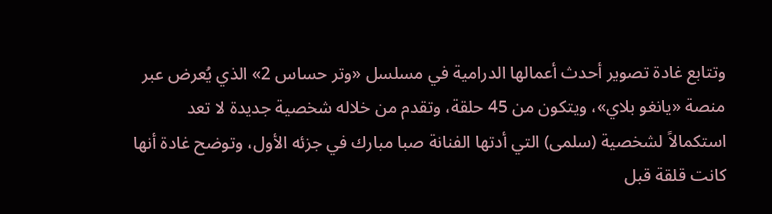وتتابع غادة تصوير أحدث أعمالها الدرامية في مسلسل «وتر حساس 2» الذي يُعرض عبر منصة «يانغو بلاي»، ويتكون من 45 حلقة، وتقدم من خلاله شخصية جديدة لا تعد استكمالاً لشخصية (سلمى) التي أدتها الفنانة صبا مبارك في جزئه الأول، وتوضح غادة أنها كانت قلقة قبل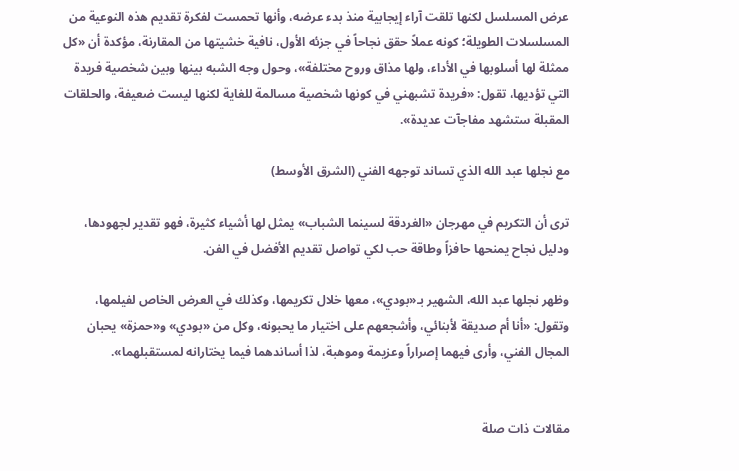عرض المسلسل لكنها تلقت آراء إيجابية منذ بدء عرضه، وأنها تحمست لفكرة تقديم هذه النوعية من المسلسلات الطويلة؛ كونه عملاً حقق نجاحاً في جزئه الأول، نافية خشيتها من المقارنة، مؤكدة أن «كل ممثلة لها أسلوبها في الأداء، ولها مذاق وروح مختلفة»، وحول وجه الشبه بينها وبين شخصية فريدة التي تؤديها، تقول: «فريدة تشبهني في كونها شخصية مسالمة للغاية لكنها ليست ضعيفة، والحلقات المقبلة ستشهد مفاجآت عديدة».

مع نجلها عبد الله الذي تساند توجهه الفني (الشرق الأوسط)

ترى أن التكريم في مهرجان «الغردقة لسينما الشباب» يمثل لها أشياء كثيرة، فهو تقدير لجهودها، ودليل نجاح يمنحها حافزاً وطاقة حب لكي تواصل تقديم الأفضل في الفن.

وظهر نجلها عبد الله، الشهير بـ«بودي»، معها خلال تكريمها، وكذلك في العرض الخاص لفيلمها، وتقول: «أنا أم صديقة لأبنائي، وأشجعهم على اختيار ما يحبونه، وكل من «بودي» و«حمزة» يحبان المجال الفني، وأرى فيهما إصراراً وعزيمة وموهبة، لذا أساندهما فيما يختارانه لمستقبلهما».


مقالات ذات صلة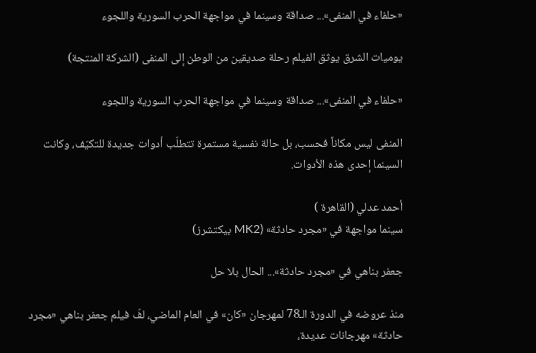«حلفاء في المنفى»... صداقة وسينما في مواجهة الحرب السورية واللجوء

يوميات الشرق يوثق الفيلم رحلة صديقين من الوطن إلى المنفى (الشركة المنتجة)

«حلفاء في المنفى»... صداقة وسينما في مواجهة الحرب السورية واللجوء

المنفى ليس مكاناً فحسب، بل حالة نفسية مستمرة تتطلّب أدوات جديدة للتكيّف، وكانت السينما إحدى هذه الأدوات.

أحمد عدلي (القاهرة )
سينما مواجهة في «مجرد حادثة» (MK2 بيكتشرز)

جعفر بناهي في «مجرد حادثة»... الحال بلا حل

منذ عروضه في الدورة الـ78 لمهرجان «كان» في العام الماضي، لفّ فيلم جعفر بناهي «مجرد حادثة» مهرجانات عديدة،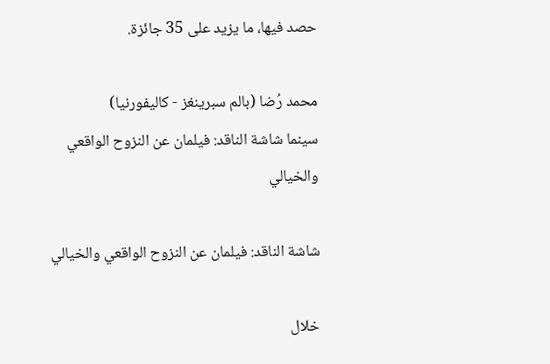حصد فيها، ما يزيد على 35 جائزة.

محمد رُضا (بالم سبرينغز - كاليفورنيا)
سينما شاشة الناقد: فيلمان عن النزوح الواقعي والخيالي

شاشة الناقد: فيلمان عن النزوح الواقعي والخيالي

خلال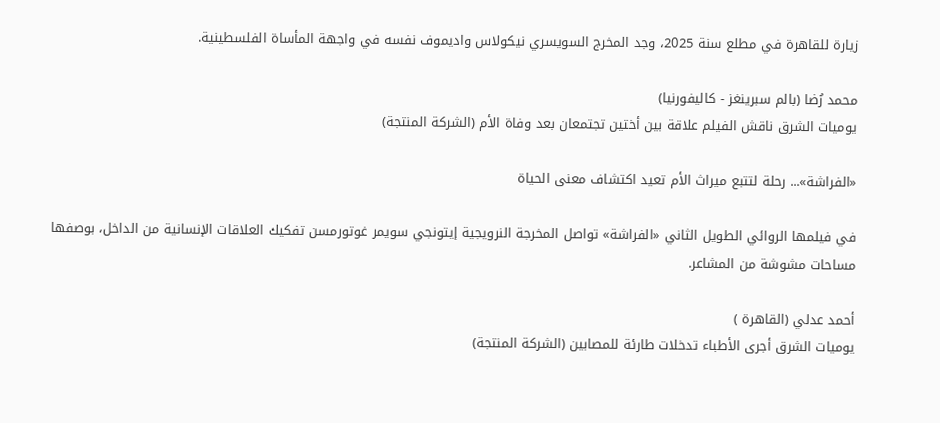زيارة للقاهرة في مطلع سنة 2025، وجد المخرج السويسري نيكولاس واديموف نفسه في واجهة المأساة الفلسطينية.

محمد رُضا (بالم سبرينغز - كاليفورنيا)
يوميات الشرق ناقش الفيلم علاقة بين أختين تجتمعان بعد وفاة الأم (الشركة المنتجة)

«الفراشة»... رحلة لتتبع ميراث الأم تعيد اكتشاف معنى الحياة

في فيلمها الروائي الطويل الثاني «الفراشة» تواصل المخرجة النرويجية إيتونجي سويمر غوتورمسن تفكيك العلاقات الإنسانية من الداخل، بوصفها مساحات مشوشة من المشاعر.

أحمد عدلي (القاهرة )
يوميات الشرق أجرى الأطباء تدخلات طارئة للمصابين (الشركة المنتجة)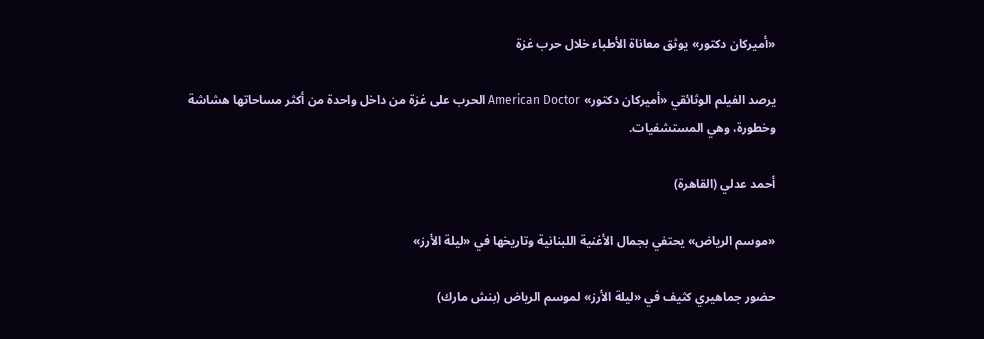«أميركان دكتور» يوثق معاناة الأطباء خلال حرب غزة

يرصد الفيلم الوثائقي «أميركان دكتور» American Doctor الحرب على غزة من داخل واحدة من أكثر مساحاتها هشاشة وخطورة، وهي المستشفيات.

أحمد عدلي (القاهرة)

«موسم الرياض» يحتفي بجمال الأغنية اللبنانية وتاريخها في «ليلة الأرز»

حضور جماهيري كثيف في «ليلة الأرز» لموسم الرياض (بنش مارك)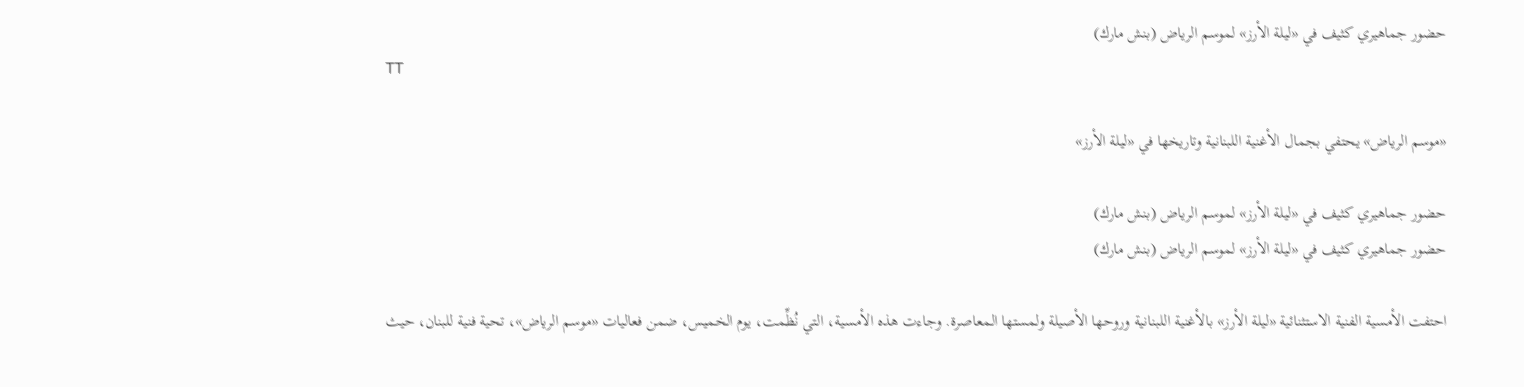حضور جماهيري كثيف في «ليلة الأرز» لموسم الرياض (بنش مارك)
TT

«موسم الرياض» يحتفي بجمال الأغنية اللبنانية وتاريخها في «ليلة الأرز»

حضور جماهيري كثيف في «ليلة الأرز» لموسم الرياض (بنش مارك)
حضور جماهيري كثيف في «ليلة الأرز» لموسم الرياض (بنش مارك)

احتفت الأمسية الفنية الاستثنائية «ليلة الأرز» بالأغنية اللبنانية وروحها الأصيلة ولمستها المعاصرة. وجاءت هذه الأمسية، التي نُظِّمت، يوم الخميس، ضمن فعاليات «موسم الرياض»، تحية فنية للبنان، حيث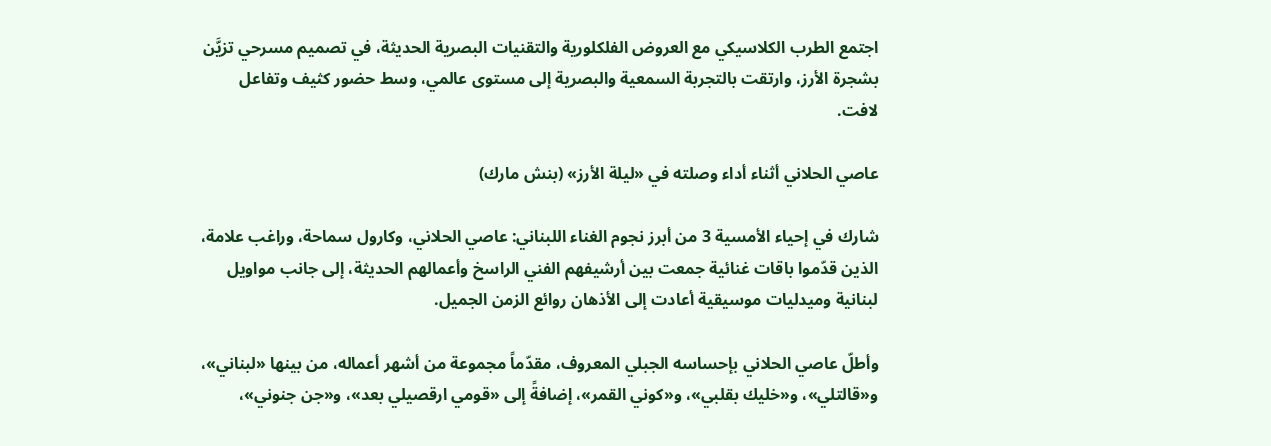اجتمع الطرب الكلاسيكي مع العروض الفلكلورية والتقنيات البصرية الحديثة، في تصميم مسرحي تزيَّن بشجرة الأرز، وارتقت بالتجربة السمعية والبصرية إلى مستوى عالمي، وسط حضور كثيف وتفاعل لافت.

عاصي الحلاني أثناء أداء وصلته في «ليلة الأرز» (بنش مارك)

شارك في إحياء الأمسية 3 من أبرز نجوم الغناء اللبناني: عاصي الحلاني، وكارول سماحة، وراغب علامة، الذين قدّموا باقات غنائية جمعت بين أرشيفهم الفني الراسخ وأعمالهم الحديثة، إلى جانب مواويل لبنانية وميدليات موسيقية أعادت إلى الأذهان روائع الزمن الجميل.

وأطلّ عاصي الحلاني بإحساسه الجبلي المعروف، مقدّماً مجموعة من أشهر أعماله، من بينها «لبناني»، و«قالتلي»، و«خليك بقلبي»، و«كوني القمر»، إضافةً إلى «قومي ارقصيلي بعد»، و«جن جنوني»،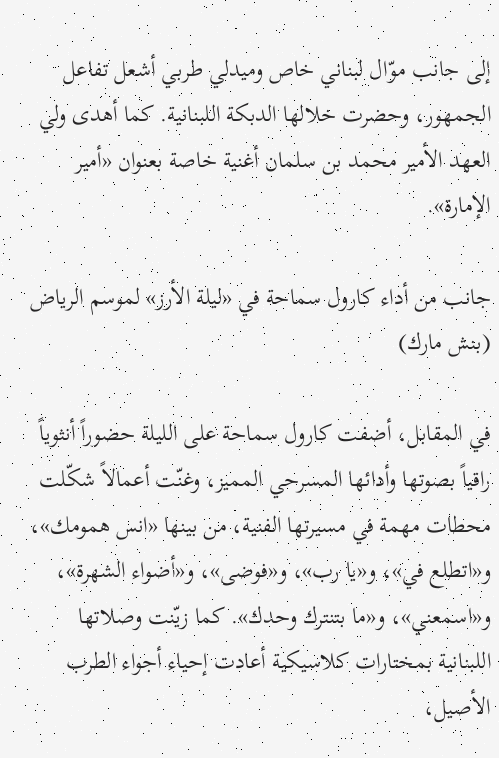إلى جانب موّال لبناني خاص وميدلي طربي أشعل تفاعل الجمهور، وحضرت خلالها الدبكة اللبنانية. كما أهدى ولي العهد الأمير محمد بن سلمان أغنية خاصة بعنوان «أمير الإمارة».

جانب من أداء كارول سماحة في «ليلة الأرز» لموسم الرياض (بنش مارك)

في المقابل، أضفت كارول سماحة على الليلة حضوراً أنثوياً راقياً بصوتها وأدائها المسرحي المميز، وغنّت أعمالاً شكّلت محطات مهمة في مسيرتها الفنية، من بينها «انس همومك»، و«اتطلع في»، و«يا رب»، و«فوضى»، و«أضواء الشهرة»، و«اسمعني»، و«ما بتنترك وحدك». كما زيّنت وصلاتها اللبنانية بمختارات كلاسيكية أعادت إحياء أجواء الطرب الأصيل،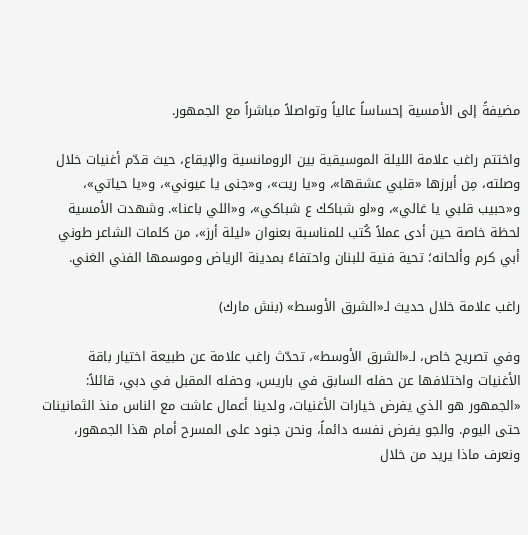مضيفةً إلى الأمسية إحساساً عالياً وتواصلاً مباشراً مع الجمهور.

واختتم راغب علامة الليلة الموسيقية بين الرومانسية والإيقاع، حيث قدّم أغنيات خلال وصلته، مِن أبرزها «قلبي عشقها»، و«يا ريت»، و«جنى يا عيوني»، و«يا حياتي»، و«حبيب قلبي يا غالي»، و«لو شباكك ع شباكي»، و«اللي باعنا». وشهدت الأمسية لحظة خاصة حين أدى عملاً كُتب للمناسبة بعنوان «ليلة أرز»، من كلمات الشاعر طوني أبي كرم وألحانه؛ تحية فنية للبنان واحتفاءً بمدينة الرياض وموسمها الفني الغني.

راغب علامة خلال حديث لـ«الشرق الأوسط» (بنش مارك)

وفي تصريح خاص، لـ«الشرق الأوسط»، تحدّث راغب علامة عن طبيعة اختيار باقة الأغنيات واختلافها عن حفله السابق في باريس، وحفله المقبل في دبي، قائلاً: «الجمهور هو الذي يفرض خيارات الأغنيات، ولدينا أعمال عاشت مع الناس منذ الثمانينات حتى اليوم. والجو يفرض نفسه دائماً، ونحن جنود على المسرح أمام هذا الجمهور، ونعرف ماذا يريد من خلال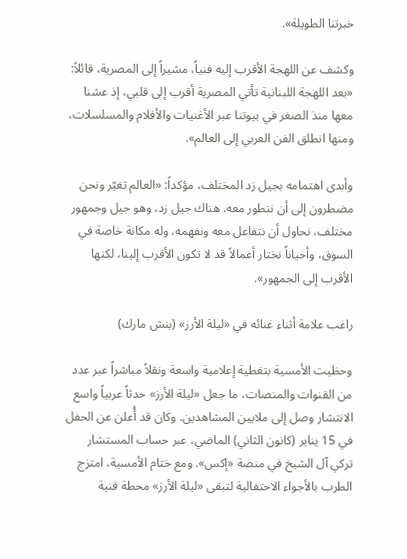خبرتنا الطويلة».

وكشف عن اللهجة الأقرب إليه فنياً، مشيراً إلى المصرية، قائلاً: «بعد اللهجة اللبنانية تأتي المصرية أقرب إلى قلبي، إذ عشنا معها منذ الصغر في بيوتنا عبر الأغنيات والأفلام والمسلسلات، ومنها انطلق الفن العربي إلى العالم».

وأبدى اهتمامه بجيل زد المختلف، مؤكداً: «العالم تغيّر ونحن مضطرون إلى أن نتطور معه. هناك جيل زد، وهو جيل وجمهور مختلف، نحاول أن نتفاعل معه ونفهمه، وله مكانة خاصة في السوق، وأحياناً نختار أعمالاً قد لا تكون الأقرب إلينا، لكنها الأقرب إلى الجمهور».

راغب علامة أثناء غنائه في «ليلة الأرز» (بنش مارك)

وحظيت الأمسية بتغطية إعلامية واسعة ونقلاً مباشراً عبر عدد من القنوات والمنصات، ما جعل «ليلة الأرز» حدثاً عربياً واسع الانتشار وصل إلى ملايين المشاهدين. وكان قد أُعلن عن الحفل في 15 يناير (كانون الثاني) الماضي، عبر حساب المستشار تركي آل الشيخ في منصة «إكس». ومع ختام الأمسية، امتزج الطرب بالأجواء الاحتفالية لتبقى «ليلة الأرز» محطة فنية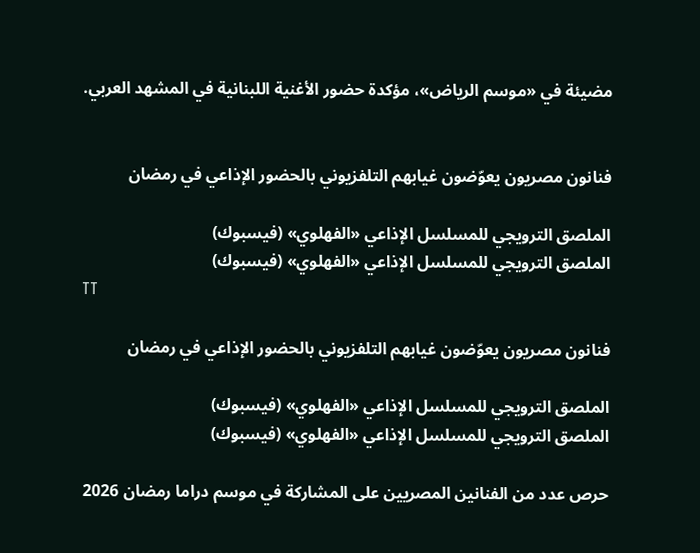مضيئة في «موسم الرياض»، مؤكدة حضور الأغنية اللبنانية في المشهد العربي.


فنانون مصريون يعوّضون غيابهم التلفزيوني بالحضور الإذاعي في رمضان

الملصق الترويجي للمسلسل الإذاعي «الفهلوي» (فيسبوك)
الملصق الترويجي للمسلسل الإذاعي «الفهلوي» (فيسبوك)
TT

فنانون مصريون يعوّضون غيابهم التلفزيوني بالحضور الإذاعي في رمضان

الملصق الترويجي للمسلسل الإذاعي «الفهلوي» (فيسبوك)
الملصق الترويجي للمسلسل الإذاعي «الفهلوي» (فيسبوك)

حرص عدد من الفنانين المصريين على المشاركة في موسم دراما رمضان 2026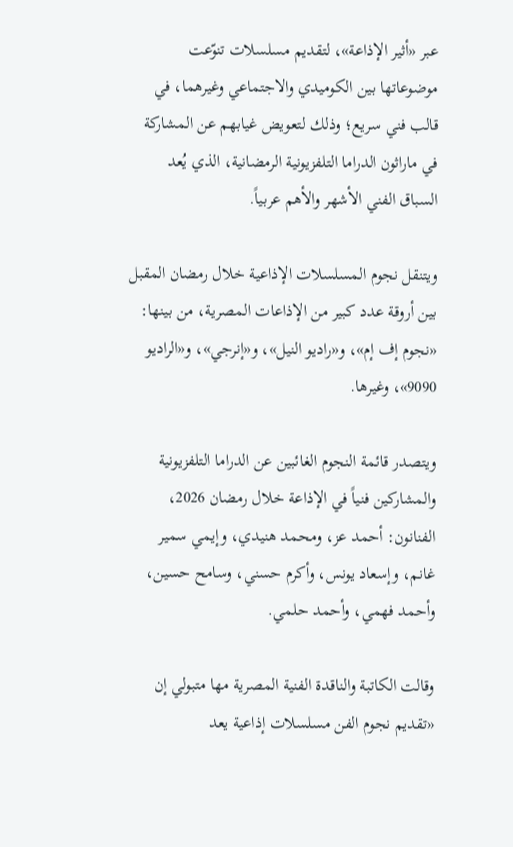عبر «أثير الإذاعة»، لتقديم مسلسلات تنوّعت موضوعاتها بين الكوميدي والاجتماعي وغيرهما، في قالب فني سريع؛ وذلك لتعويض غيابهم عن المشاركة في ماراثون الدراما التلفزيونية الرمضانية، الذي يُعد السباق الفني الأشهر والأهم عربياً.

ويتنقل نجوم المسلسلات الإذاعية خلال رمضان المقبل بين أروقة عدد كبير من الإذاعات المصرية، من بينها: «نجوم إف إم»، و«راديو النيل»، و«إنرجي»، و«الراديو 9090»، وغيرها.

ويتصدر قائمة النجوم الغائبين عن الدراما التلفزيونية والمشاركين فنياً في الإذاعة خلال رمضان 2026، الفنانون: أحمد عز، ومحمد هنيدي، وإيمي سمير غانم، وإسعاد يونس، وأكرم حسني، وسامح حسين، وأحمد فهمي، وأحمد حلمي.

وقالت الكاتبة والناقدة الفنية المصرية مها متبولي إن «تقديم نجوم الفن مسلسلات إذاعية يعد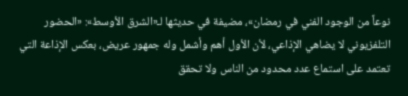نوعاً من الوجود الفني في رمضان»، مضيفة في حديثها لـ«الشرق الأوسط»: «الحضور التلفزيوني لا يضاهي الإذاعي، لأن الأول أهم وأشمل وله جمهور عريض، بعكس الإذاعة التي تعتمد على استماع عدد محدود من الناس ولا تحقق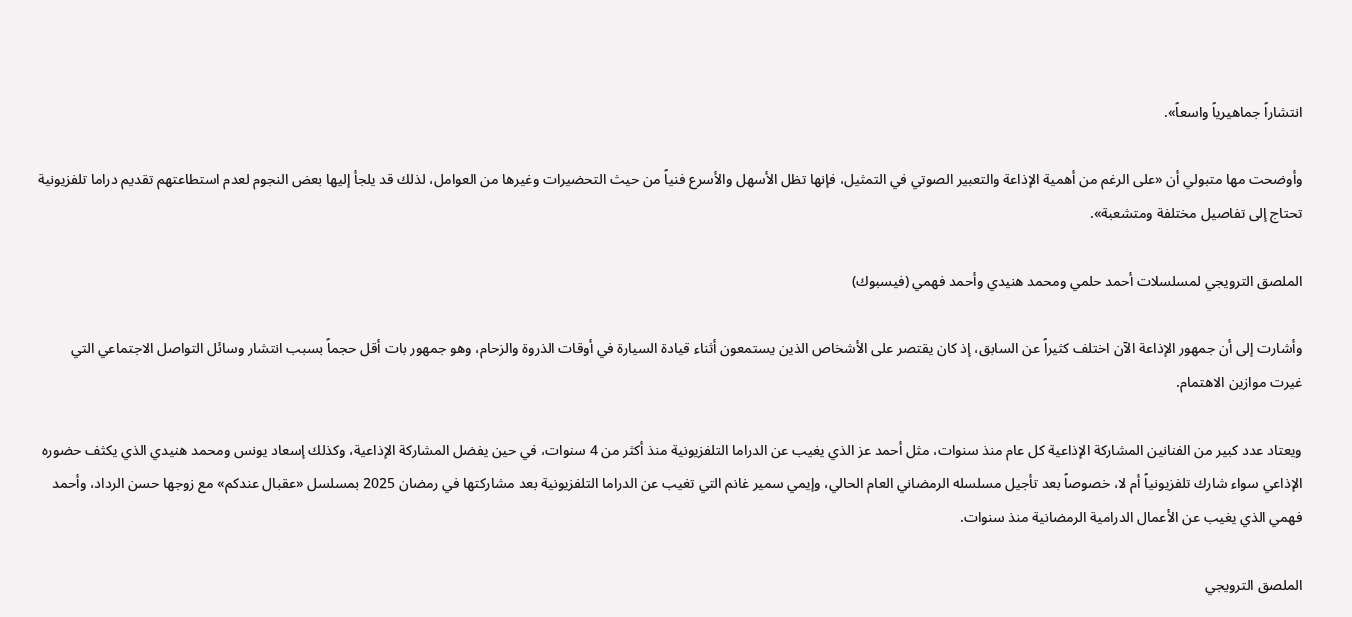انتشاراً جماهيرياً واسعاً».

وأوضحت مها متبولي أن «على الرغم من أهمية الإذاعة والتعبير الصوتي في التمثيل، فإنها تظل الأسهل والأسرع فنياً من حيث التحضيرات وغيرها من العوامل، لذلك قد يلجأ إليها بعض النجوم لعدم استطاعتهم تقديم دراما تلفزيونية تحتاج إلى تفاصيل مختلفة ومتشعبة».

الملصق الترويجي لمسلسلات أحمد حلمي ومحمد هنيدي وأحمد فهمي (فيسبوك)

وأشارت إلى أن جمهور الإذاعة الآن اختلف كثيراً عن السابق، إذ كان يقتصر على الأشخاص الذين يستمعون أثناء قيادة السيارة في أوقات الذروة والزحام، وهو جمهور بات أقل حجماً بسبب انتشار وسائل التواصل الاجتماعي التي غيرت موازين الاهتمام.

ويعتاد عدد كبير من الفنانين المشاركة الإذاعية كل عام منذ سنوات، مثل أحمد عز الذي يغيب عن الدراما التلفزيونية منذ أكثر من 4 سنوات، في حين يفضل المشاركة الإذاعية، وكذلك إسعاد يونس ومحمد هنيدي الذي يكثف حضوره الإذاعي سواء شارك تلفزيونياً أم لا، خصوصاً بعد تأجيل مسلسله الرمضاني العام الحالي، وإيمي سمير غانم التي تغيب عن الدراما التلفزيونية بعد مشاركتها في رمضان 2025 بمسلسل «عقبال عندكم» مع زوجها حسن الرداد، وأحمد فهمي الذي يغيب عن الأعمال الدرامية الرمضانية منذ سنوات.

الملصق الترويجي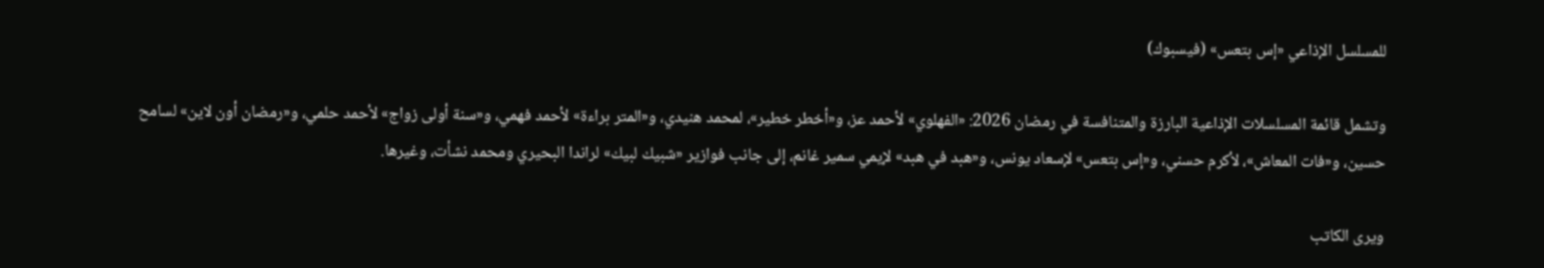للمسلسل الإذاعي «إس بتعس» (فيسبوك)

وتشمل قائمة المسلسلات الإذاعية البارزة والمتنافسة في رمضان 2026: «الفهلوي» لأحمد عز، و«أخطر خطير»، لمحمد هنيدي، و«المتر براءة» لأحمد فهمي، و«سنة أولى زواج» لأحمد حلمي، و«رمضان أون لاين» لسامح حسين، و«فات المعاش»، لأكرم حسني، و«إس بتعس» لإسعاد يونس، و«هبد في هبد» لإيمي سمير غانم، إلى جانب فوازير «شبيك لبيك» لراندا البحيري ومحمد نشأت، وغيرها.

ويرى الكاتب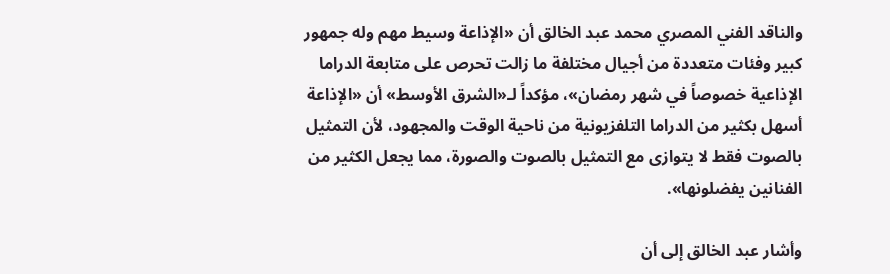والناقد الفني المصري محمد عبد الخالق أن «الإذاعة وسيط مهم وله جمهور كبير وفئات متعددة من أجيال مختلفة ما زالت تحرص على متابعة الدراما الإذاعية خصوصاً في شهر رمضان»، مؤكداً لـ«الشرق الأوسط» أن «الإذاعة أسهل بكثير من الدراما التلفزيونية من ناحية الوقت والمجهود، لأن التمثيل بالصوت فقط لا يتوازى مع التمثيل بالصوت والصورة، مما يجعل الكثير من الفنانين يفضلونها».

وأشار عبد الخالق إلى أن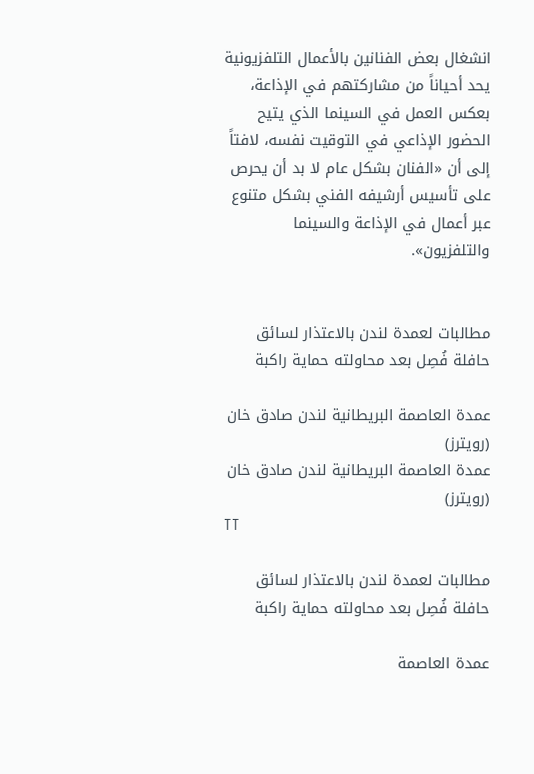انشغال بعض الفنانين بالأعمال التلفزيونية يحد أحياناً من مشاركتهم في الإذاعة، بعكس العمل في السينما الذي يتيح الحضور الإذاعي في التوقيت نفسه، لافتاً إلى أن «الفنان بشكل عام لا بد أن يحرص على تأسيس أرشيفه الفني بشكل متنوع عبر أعمال في الإذاعة والسينما والتلفزيون».


مطالبات لعمدة لندن بالاعتذار لسائق حافلة فُصِل بعد محاولته حماية راكبة

عمدة العاصمة البريطانية لندن صادق خان (رويترز)
عمدة العاصمة البريطانية لندن صادق خان (رويترز)
TT

مطالبات لعمدة لندن بالاعتذار لسائق حافلة فُصِل بعد محاولته حماية راكبة

عمدة العاصمة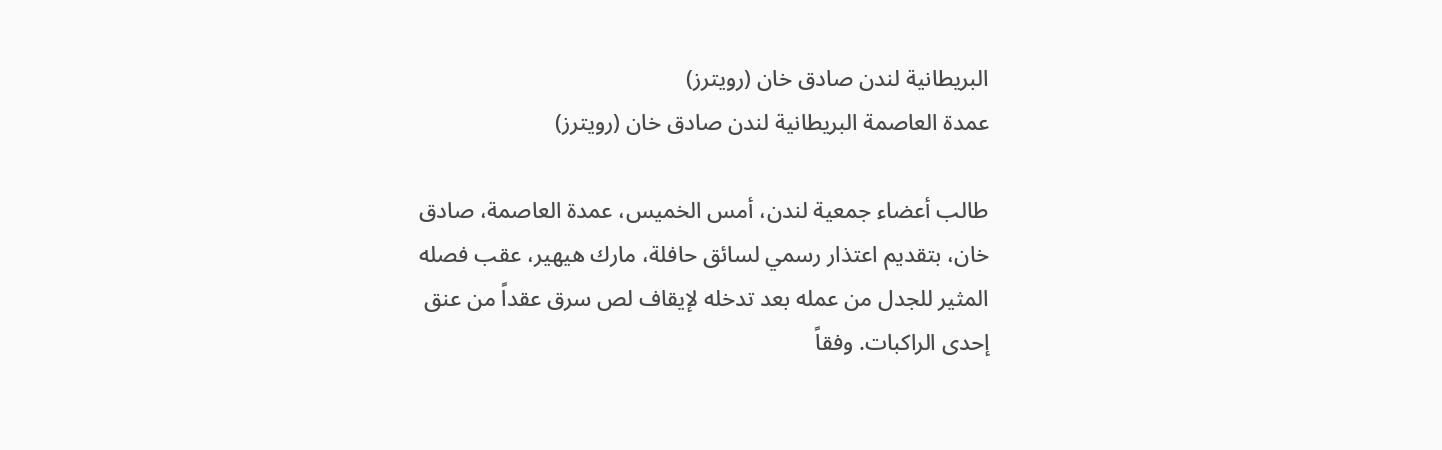البريطانية لندن صادق خان (رويترز)
عمدة العاصمة البريطانية لندن صادق خان (رويترز)

طالب أعضاء جمعية لندن، أمس الخميس، عمدة العاصمة، صادق خان، بتقديم اعتذار رسمي لسائق حافلة، مارك هيهير، عقب فصله المثير للجدل من عمله بعد تدخله لإيقاف لص سرق عقداً من عنق إحدى الراكبات. وفقاً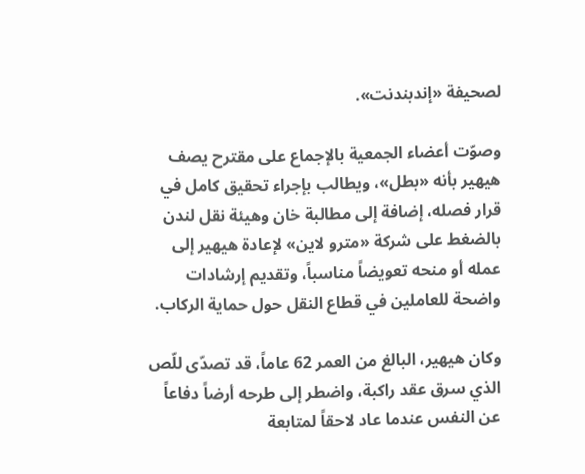لصحيفة «إندبندنت».

وصوّت أعضاء الجمعية بالإجماع على مقترح يصف هيهير بأنه «بطل»، ويطالب بإجراء تحقيق كامل في قرار فصله، إضافة إلى مطالبة خان وهيئة نقل لندن بالضغط على شركة «مترو لاين» لإعادة هيهير إلى عمله أو منحه تعويضاً مناسباً، وتقديم إرشادات واضحة للعاملين في قطاع النقل حول حماية الركاب.

وكان هيهير، البالغ من العمر 62 عاماً، قد تصدّى للّص الذي سرق عقد راكبة، واضطر إلى طرحه أرضاً دفاعاً عن النفس عندما عاد لاحقاً لمتابعة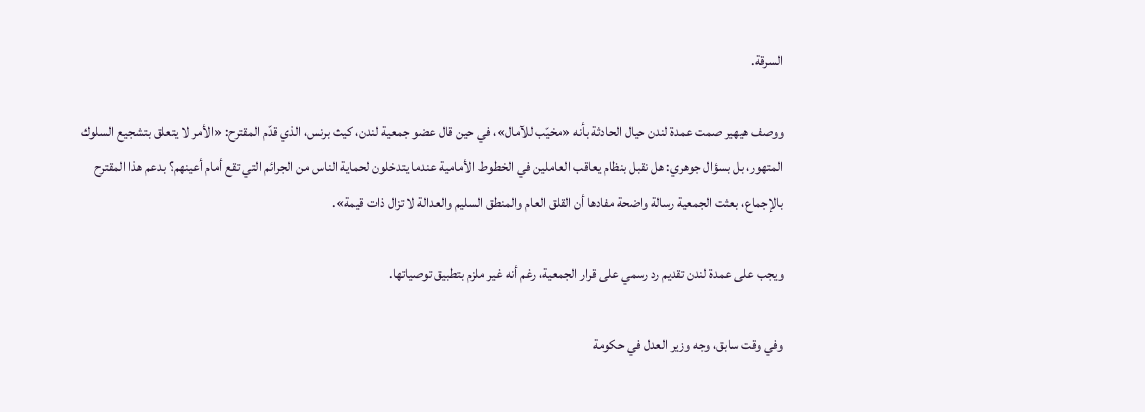السرقة.

ووصف هيهير صمت عمدة لندن حيال الحادثة بأنه «مخيّب للآمال»، في حين قال عضو جمعية لندن، كيث برنس، الذي قدّم المقترح: «الأمر لا يتعلق بتشجيع السلوك المتهور، بل بسؤال جوهري: هل نقبل بنظام يعاقب العاملين في الخطوط الأمامية عندما يتدخلون لحماية الناس من الجرائم التي تقع أمام أعينهم؟ بدعم هذا المقترح بالإجماع، بعثت الجمعية رسالة واضحة مفادها أن القلق العام والمنطق السليم والعدالة لا تزال ذات قيمة».

ويجب على عمدة لندن تقديم رد رسمي على قرار الجمعية، رغم أنه غير ملزم بتطبيق توصياتها.

وفي وقت سابق، وجه وزير العدل في حكومة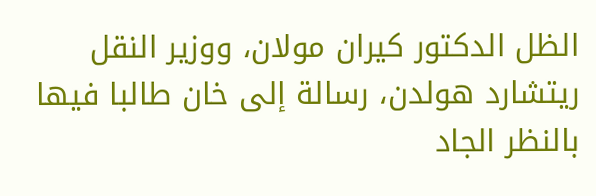الظل الدكتور كيران مولان، ووزير النقل ريتشارد هولدن، رسالة إلى خان طالبا فيها بالنظر الجاد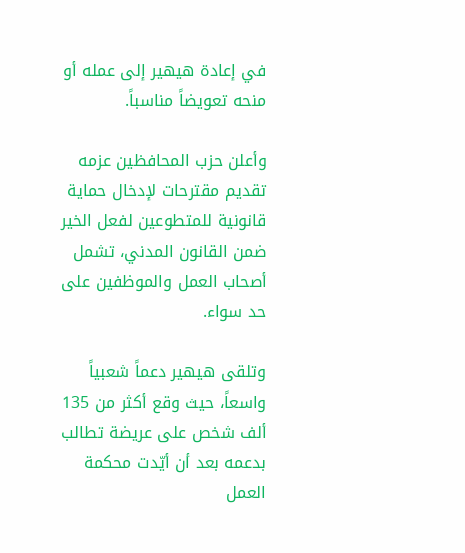في إعادة هيهير إلى عمله أو منحه تعويضاً مناسباً.

وأعلن حزب المحافظين عزمه تقديم مقترحات لإدخال حماية قانونية للمتطوعين لفعل الخير ضمن القانون المدني، تشمل أصحاب العمل والموظفين على حد سواء.

وتلقى هيهير دعماً شعبياً واسعاً، حيث وقع أكثر من 135 ألف شخص على عريضة تطالب بدعمه بعد أن أيّدت محكمة العمل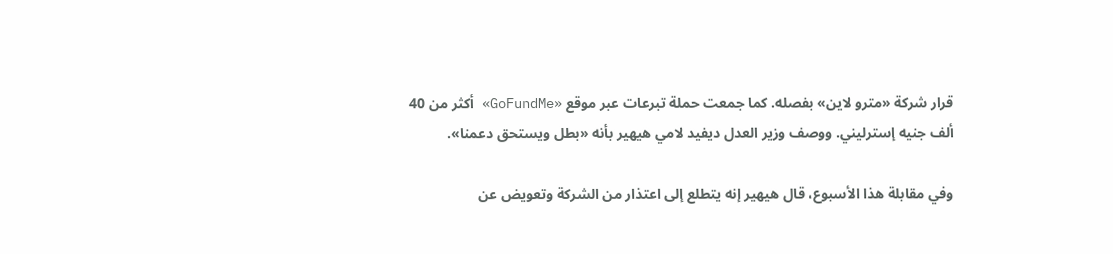قرار شركة «مترو لاين» بفصله. كما جمعت حملة تبرعات عبر موقع «GoFundMe» أكثر من 40 ألف جنيه إسترليني. ووصف وزير العدل ديفيد لامي هيهير بأنه «بطل ويستحق دعمنا».

وفي مقابلة هذا الأسبوع، قال هيهير إنه يتطلع إلى اعتذار من الشركة وتعويض عن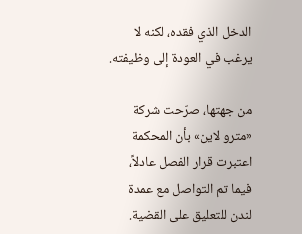الدخل الذي فقده، لكنه لا يرغب في العودة إلى وظيفته.

من جهتها، صرّحت شركة «مترو لاين» بأن المحكمة اعتبرت قرار الفصل عادلاً، فيما تم التواصل مع عمدة لندن للتعليق على القضية.